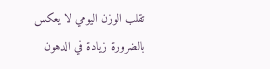تقلب الوزن اليومي لا يعكس بالضرورة زيادة في الدهون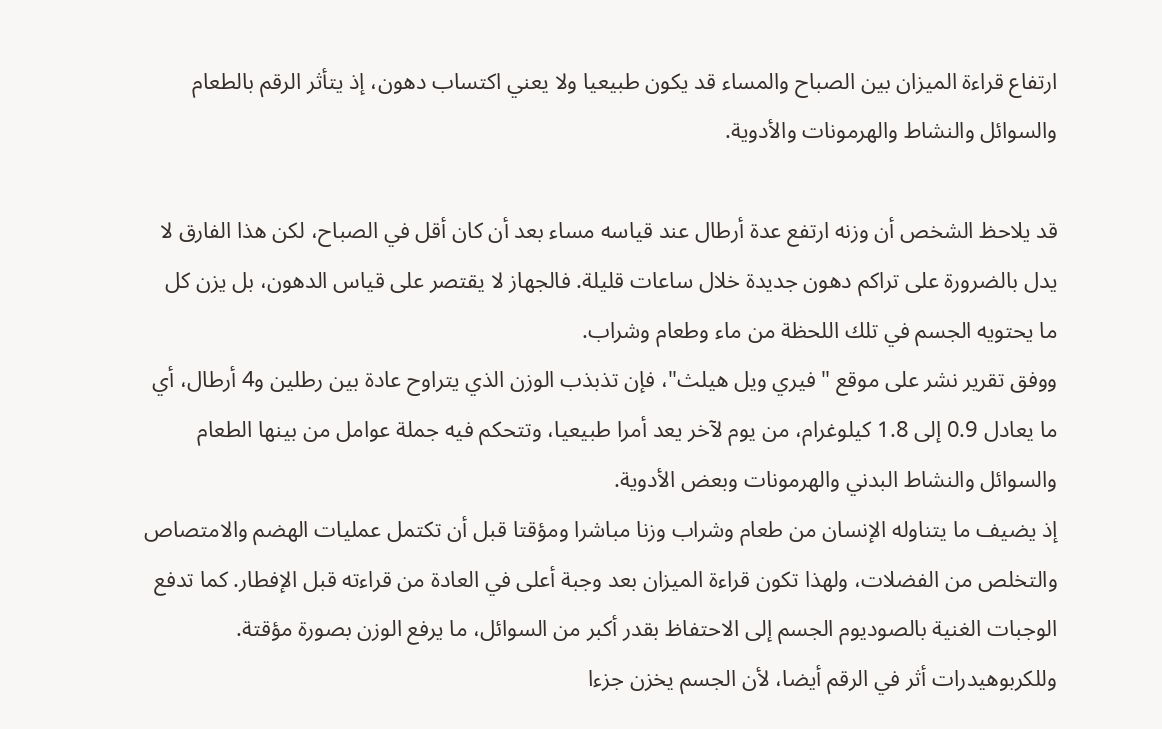ارتفاع قراءة الميزان بين الصباح والمساء قد يكون طبيعيا ولا يعني اكتساب دهون، إذ يتأثر الرقم بالطعام والسوائل والنشاط والهرمونات والأدوية.

قد يلاحظ الشخص أن وزنه ارتفع عدة أرطال عند قياسه مساء بعد أن كان أقل في الصباح، لكن هذا الفارق لا يدل بالضرورة على تراكم دهون جديدة خلال ساعات قليلة. فالجهاز لا يقتصر على قياس الدهون، بل يزن كل ما يحتويه الجسم في تلك اللحظة من ماء وطعام وشراب.
ووفق تقرير نشر على موقع "فيري ويل هيلث"، فإن تذبذب الوزن الذي يتراوح عادة بين رطلين و4 أرطال، أي ما يعادل 0.9 إلى 1.8 كيلوغرام، من يوم لآخر يعد أمرا طبيعيا، وتتحكم فيه جملة عوامل من بينها الطعام والسوائل والنشاط البدني والهرمونات وبعض الأدوية.
إذ يضيف ما يتناوله الإنسان من طعام وشراب وزنا مباشرا ومؤقتا قبل أن تكتمل عمليات الهضم والامتصاص والتخلص من الفضلات، ولهذا تكون قراءة الميزان بعد وجبة أعلى في العادة من قراءته قبل الإفطار. كما تدفع الوجبات الغنية بالصوديوم الجسم إلى الاحتفاظ بقدر أكبر من السوائل، ما يرفع الوزن بصورة مؤقتة.
وللكربوهيدرات أثر في الرقم أيضا، لأن الجسم يخزن جزءا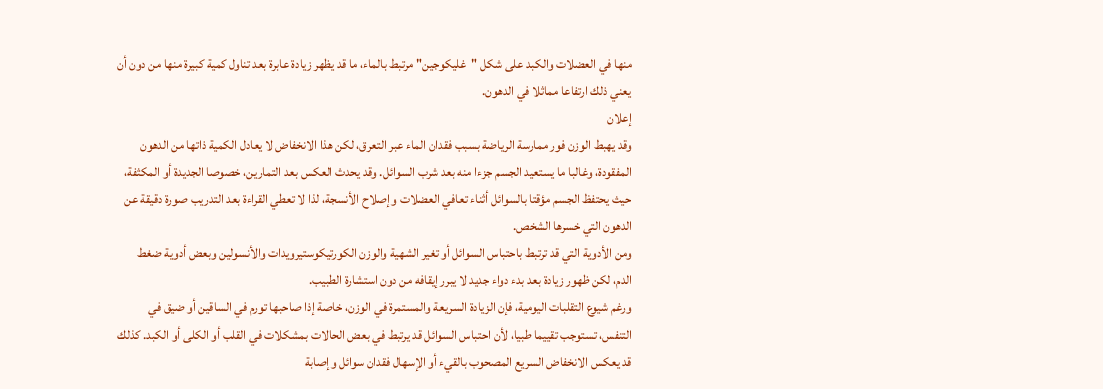منها في العضلات والكبد على شكل "غليكوجين" مرتبط بالماء، ما قد يظهر زيادة عابرة بعد تناول كمية كبيرة منها من دون أن يعني ذلك ارتفاعا مماثلا في الدهون.
إعلان
وقد يهبط الوزن فور ممارسة الرياضة بسبب فقدان الماء عبر التعرق، لكن هذا الانخفاض لا يعادل الكمية ذاتها من الدهون المفقودة، وغالبا ما يستعيد الجسم جزءا منه بعد شرب السوائل. وقد يحدث العكس بعد التمارين، خصوصا الجديدة أو المكثفة، حيث يحتفظ الجسم مؤقتا بالسوائل أثناء تعافي العضلات وإصلاح الأنسجة، لذا لا تعطي القراءة بعد التدريب صورة دقيقة عن الدهون التي خسرها الشخص.
ومن الأدوية التي قد ترتبط باحتباس السوائل أو تغير الشهية والوزن الكورتيكوستيرويدات والأنسولين وبعض أدوية ضغط الدم، لكن ظهور زيادة بعد بدء دواء جديد لا يبرر إيقافه من دون استشارة الطبيب.
ورغم شيوع التقلبات اليومية، فإن الزيادة السريعة والمستمرة في الوزن، خاصة إذا صاحبها تورم في الساقين أو ضيق في التنفس، تستوجب تقييما طبيا، لأن احتباس السوائل قد يرتبط في بعض الحالات بمشكلات في القلب أو الكلى أو الكبد. كذلك قد يعكس الانخفاض السريع المصحوب بالقيء أو الإسهال فقدان سوائل وإصابة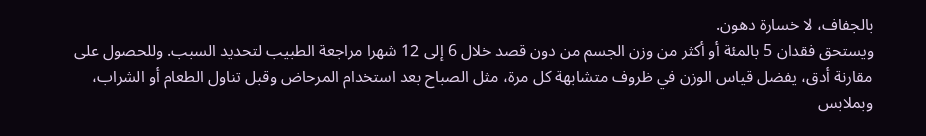بالجفاف، لا خسارة دهون.
ويستحق فقدان 5 بالمئة أو أكثر من وزن الجسم من دون قصد خلال 6 إلى 12 شهرا مراجعة الطبيب لتحديد السبب. وللحصول على مقارنة أدق، يفضل قياس الوزن في ظروف متشابهة كل مرة، مثل الصباح بعد استخدام المرحاض وقبل تناول الطعام أو الشراب، وبملابس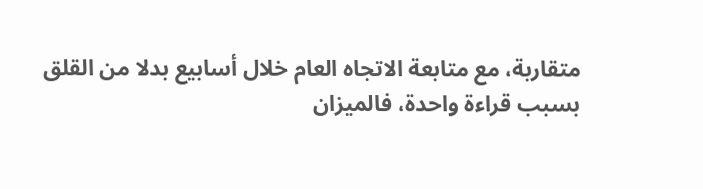متقاربة، مع متابعة الاتجاه العام خلال أسابيع بدلا من القلق بسبب قراءة واحدة، فالميزان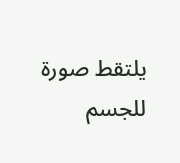يلتقط صورة للجسم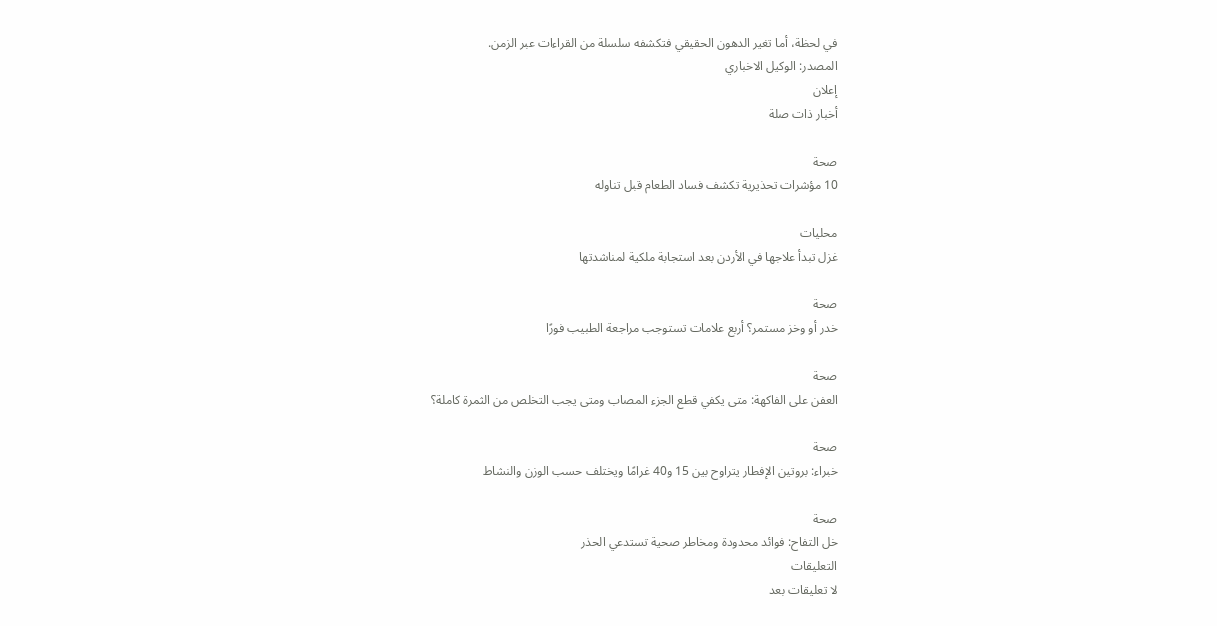في لحظة، أما تغير الدهون الحقيقي فتكشفه سلسلة من القراءات عبر الزمن.
المصدر: الوكيل الاخباري
إعلان
أخبار ذات صلة

صحة
10 مؤشرات تحذيرية تكشف فساد الطعام قبل تناوله

محليات
غزل تبدأ علاجها في الأردن بعد استجابة ملكية لمناشدتها

صحة
خدر أو وخز مستمر؟ أربع علامات تستوجب مراجعة الطبيب فورًا

صحة
العفن على الفاكهة: متى يكفي قطع الجزء المصاب ومتى يجب التخلص من الثمرة كاملة؟

صحة
خبراء: بروتين الإفطار يتراوح بين 15 و40 غرامًا ويختلف حسب الوزن والنشاط

صحة
خل التفاح: فوائد محدودة ومخاطر صحية تستدعي الحذر
التعليقات
لا تعليقات بعد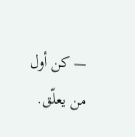— كن أول من يعلّق.